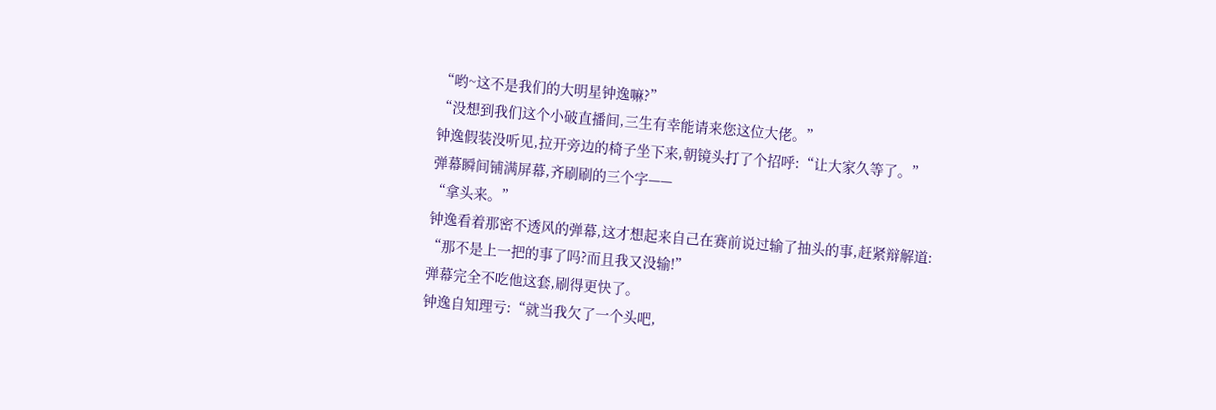“哟~这不是我们的大明星钟逸嘛?”
“没想到我们这个小破直播间,三生有幸能请来您这位大佬。”
钟逸假装没听见,拉开旁边的椅子坐下来,朝镜头打了个招呼:“让大家久等了。”
弹幕瞬间铺满屏幕,齐刷刷的三个字——
“拿头来。”
钟逸看着那密不透风的弹幕,这才想起来自己在赛前说过输了抽头的事,赶紧辩解道:
“那不是上一把的事了吗?而且我又没输!”
弹幕完全不吃他这套,刷得更快了。
钟逸自知理亏:“就当我欠了一个头吧,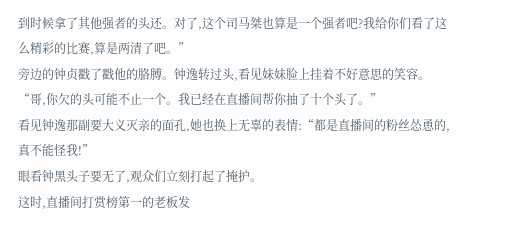到时候拿了其他强者的头还。对了,这个司马桀也算是一个强者吧?我给你们看了这么精彩的比赛,算是两清了吧。”
旁边的钟贞戳了戳他的胳膊。钟逸转过头,看见妹妹脸上挂着不好意思的笑容。
“哥,你欠的头可能不止一个。我已经在直播间帮你抽了十个头了。”
看见钟逸那副要大义灭亲的面孔,她也换上无辜的表情:“都是直播间的粉丝怂恿的,真不能怪我!”
眼看钟黑头子要无了,观众们立刻打起了掩护。
这时,直播间打赏榜第一的老板发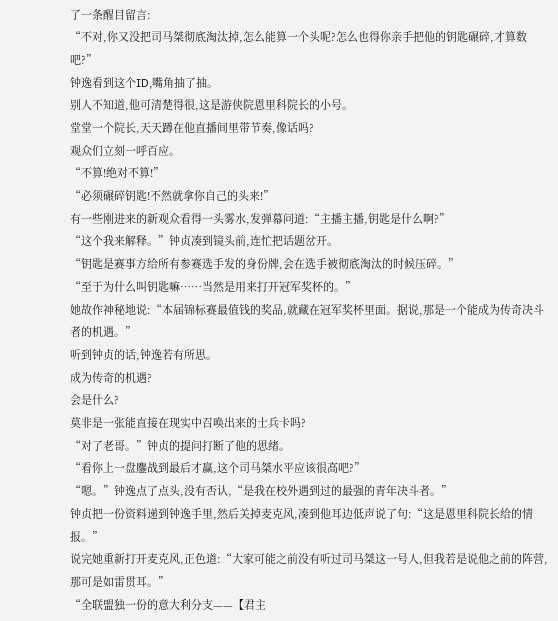了一条醒目留言:
“不对,你又没把司马桀彻底淘汰掉,怎么能算一个头呢?怎么也得你亲手把他的钥匙碾碎,才算数吧?”
钟逸看到这个ID,嘴角抽了抽。
别人不知道,他可清楚得很,这是游侠院恩里科院长的小号。
堂堂一个院长,天天蹲在他直播间里带节奏,像话吗?
观众们立刻一呼百应。
“不算!绝对不算!”
“必须碾碎钥匙!不然就拿你自己的头来!”
有一些刚进来的新观众看得一头雾水,发弹幕问道:“主播主播,钥匙是什么啊?”
“这个我来解释。”钟贞凑到镜头前,连忙把话题岔开。
“钥匙是赛事方给所有参赛选手发的身份牌,会在选手被彻底淘汰的时候压碎。”
“至于为什么叫钥匙嘛……当然是用来打开冠军奖杯的。”
她故作神秘地说:“本届锦标赛最值钱的奖品,就藏在冠军奖杯里面。据说,那是一个能成为传奇决斗者的机遇。”
听到钟贞的话,钟逸若有所思。
成为传奇的机遇?
会是什么?
莫非是一张能直接在现实中召唤出来的士兵卡吗?
“对了老哥。”钟贞的提问打断了他的思绪。
“看你上一盘鏖战到最后才赢,这个司马桀水平应该很高吧?”
“嗯。”钟逸点了点头,没有否认,“是我在校外遇到过的最强的青年决斗者。”
钟贞把一份资料递到钟逸手里,然后关掉麦克风,凑到他耳边低声说了句:“这是恩里科院长给的情报。”
说完她重新打开麦克风,正色道:“大家可能之前没有听过司马桀这一号人,但我若是说他之前的阵营,那可是如雷贯耳。”
“全联盟独一份的意大利分支——【君主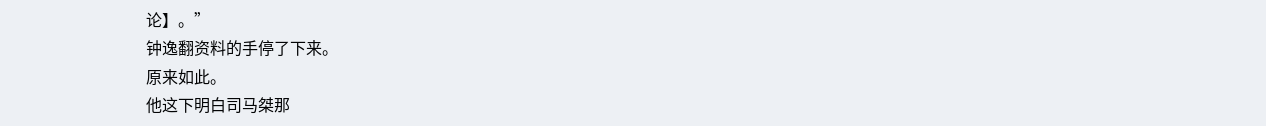论】。”
钟逸翻资料的手停了下来。
原来如此。
他这下明白司马桀那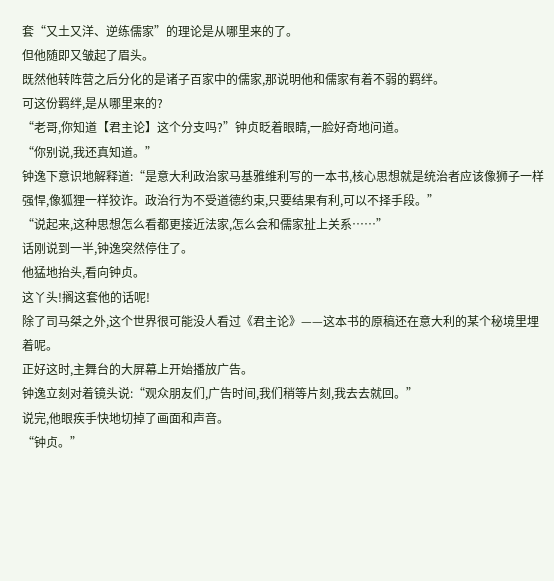套“又土又洋、逆练儒家”的理论是从哪里来的了。
但他随即又皱起了眉头。
既然他转阵营之后分化的是诸子百家中的儒家,那说明他和儒家有着不弱的羁绊。
可这份羁绊,是从哪里来的?
“老哥,你知道【君主论】这个分支吗?”钟贞眨着眼睛,一脸好奇地问道。
“你别说,我还真知道。”
钟逸下意识地解释道:“是意大利政治家马基雅维利写的一本书,核心思想就是统治者应该像狮子一样强悍,像狐狸一样狡诈。政治行为不受道德约束,只要结果有利,可以不择手段。”
“说起来,这种思想怎么看都更接近法家,怎么会和儒家扯上关系……”
话刚说到一半,钟逸突然停住了。
他猛地抬头,看向钟贞。
这丫头!搁这套他的话呢!
除了司马桀之外,这个世界很可能没人看过《君主论》——这本书的原稿还在意大利的某个秘境里埋着呢。
正好这时,主舞台的大屏幕上开始播放广告。
钟逸立刻对着镜头说:“观众朋友们,广告时间,我们稍等片刻,我去去就回。”
说完,他眼疾手快地切掉了画面和声音。
“钟贞。”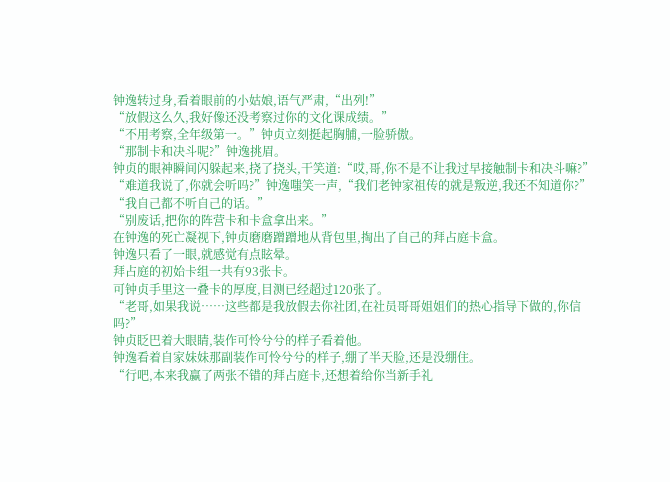钟逸转过身,看着眼前的小姑娘,语气严肃,“出列!”
“放假这么久,我好像还没考察过你的文化课成绩。”
“不用考察,全年级第一。”钟贞立刻挺起胸脯,一脸骄傲。
“那制卡和决斗呢?”钟逸挑眉。
钟贞的眼神瞬间闪躲起来,挠了挠头,干笑道:“哎,哥,你不是不让我过早接触制卡和决斗嘛?”
“难道我说了,你就会听吗?”钟逸嗤笑一声,“我们老钟家祖传的就是叛逆,我还不知道你?”
“我自己都不听自己的话。”
“别废话,把你的阵营卡和卡盒拿出来。”
在钟逸的死亡凝视下,钟贞磨磨蹭蹭地从背包里,掏出了自己的拜占庭卡盒。
钟逸只看了一眼,就感觉有点眩晕。
拜占庭的初始卡组一共有93张卡。
可钟贞手里这一叠卡的厚度,目测已经超过120张了。
“老哥,如果我说……这些都是我放假去你社团,在社员哥哥姐姐们的热心指导下做的,你信吗?”
钟贞眨巴着大眼睛,装作可怜兮兮的样子看着他。
钟逸看着自家妹妹那副装作可怜兮兮的样子,绷了半天脸,还是没绷住。
“行吧,本来我赢了两张不错的拜占庭卡,还想着给你当新手礼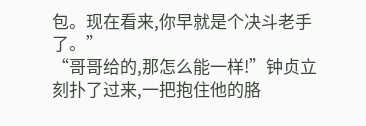包。现在看来,你早就是个决斗老手了。”
“哥哥给的,那怎么能一样!”钟贞立刻扑了过来,一把抱住他的胳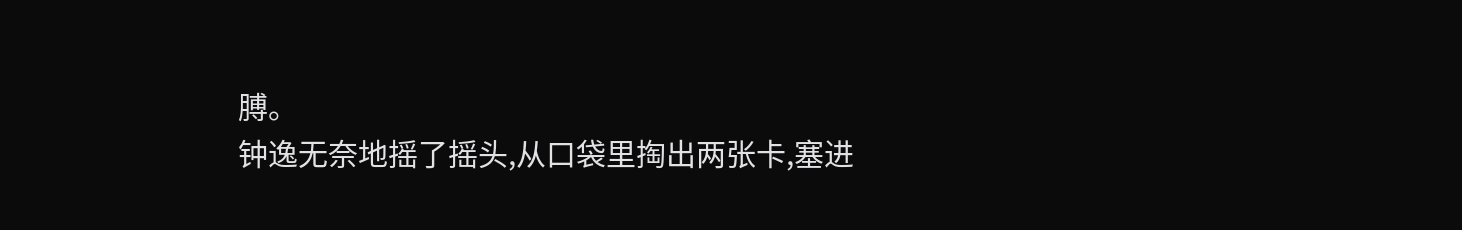膊。
钟逸无奈地摇了摇头,从口袋里掏出两张卡,塞进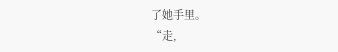了她手里。
“走,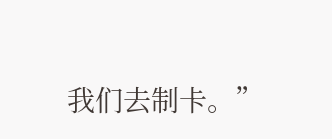我们去制卡。”